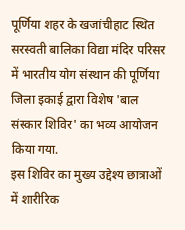पूर्णिया शहर के खजांचीहाट स्थित सरस्वती बालिका विद्या मंदिर परिसर में भारतीय योग संस्थान की पूर्णिया जिला इकाई द्वारा विशेष 'बाल संस्कार शिविर' का भव्य आयोजन किया गया.
इस शिविर का मुख्य उद्देश्य छात्राओं में शारीरिक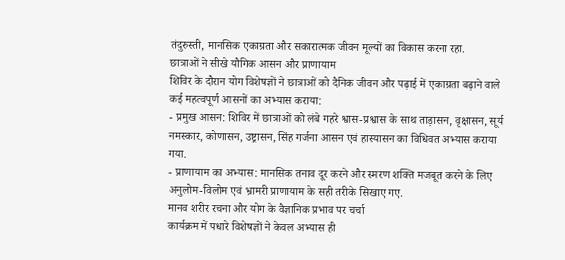तंदुरुस्ती, मानसिक एकाग्रता और सकारात्मक जीवन मूल्यों का विकास करना रहा.
छात्राओं ने सीखे यौगिक आसन और प्राणायाम
शिविर के दौरान योग विशेषज्ञों ने छात्राओं को दैनिक जीवन और पढ़ाई में एकाग्रता बढ़ाने वाले कई महत्वपूर्ण आसनों का अभ्यास कराया:
- प्रमुख आसन: शिविर में छात्राओं को लंबे गहरे श्वास-प्रश्वास के साथ ताड़ासन, वृक्षासन, सूर्य नमस्कार, कोणासन, उष्ट्रासन, सिंह गर्जना आसन एवं हास्यासन का विधिवत अभ्यास कराया गया.
- प्राणायाम का अभ्यास: मानसिक तनाव दूर करने और स्मरण शक्ति मजबूत करने के लिए अनुलोम-विलोम एवं भ्रामरी प्राणायाम के सही तरीके सिखाए गए.
मानव शरीर रचना और योग के वैज्ञानिक प्रभाव पर चर्चा
कार्यक्रम में पधारे विशेषज्ञों ने केवल अभ्यास ही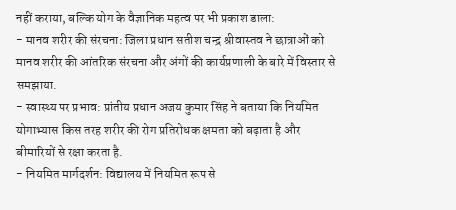नहीं कराया, बल्कि योग के वैज्ञानिक महत्व पर भी प्रकाश डाला:
- मानव शरीर की संरचना: जिला प्रधान सतीश चन्द्र श्रीवास्तव ने छात्राओं को मानव शरीर की आंतरिक संरचना और अंगों की कार्यप्रणाली के बारे में विस्तार से समझाया.
- स्वास्थ्य पर प्रभाव: प्रांतीय प्रधान अजय कुमार सिंह ने बताया कि नियमित योगाभ्यास किस तरह शरीर की रोग प्रतिरोधक क्षमता को बढ़ाता है और बीमारियों से रक्षा करता है.
- नियमित मार्गदर्शन: विद्यालय में नियमित रूप से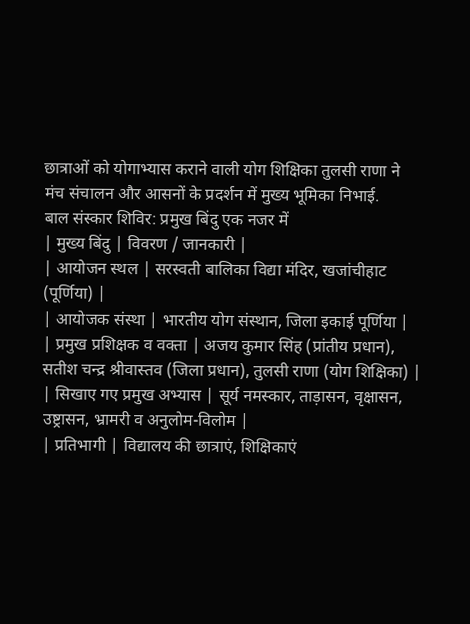छात्राओं को योगाभ्यास कराने वाली योग शिक्षिका तुलसी राणा ने मंच संचालन और आसनों के प्रदर्शन में मुख्य भूमिका निभाई.
बाल संस्कार शिविर: प्रमुख बिंदु एक नजर में
| मुख्य बिंदु | विवरण / जानकारी |
| आयोजन स्थल | सरस्वती बालिका विद्या मंदिर, खजांचीहाट (पूर्णिया) |
| आयोजक संस्था | भारतीय योग संस्थान, जिला इकाई पूर्णिया |
| प्रमुख प्रशिक्षक व वक्ता | अजय कुमार सिंह (प्रांतीय प्रधान), सतीश चन्द्र श्रीवास्तव (जिला प्रधान), तुलसी राणा (योग शिक्षिका) |
| सिखाए गए प्रमुख अभ्यास | सूर्य नमस्कार, ताड़ासन, वृक्षासन, उष्ट्रासन, भ्रामरी व अनुलोम-विलोम |
| प्रतिभागी | विद्यालय की छात्राएं, शिक्षिकाएं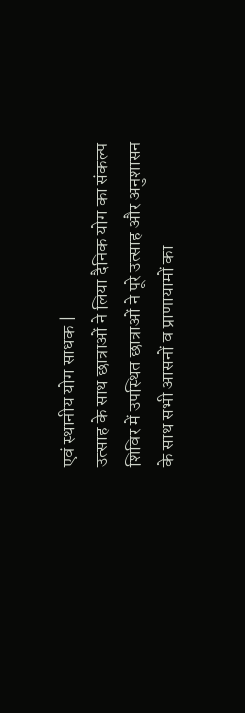एवं स्थानीय योग साधक |
उत्साह के साथ छात्राओं ने लिया दैनिक योग का संकल्प
शिविर में उपस्थित छात्राओं ने पूरे उत्साह और अनुशासन के साथ सभी आसनों व प्राणायामों का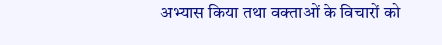अभ्यास किया तथा वक्ताओं के विचारों को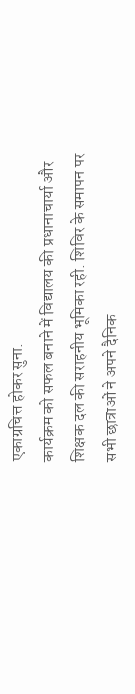एकाग्रचित्त होकर सुना.
कार्यक्रम को सफल बनाने में विद्यालय की प्रधानाचार्या और शिक्षक दल की सराहनीय भूमिका रही. शिविर के समापन पर सभी छात्राओं ने अपने दैनिक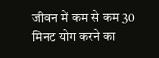जीवन में कम से कम 30 मिनट योग करने का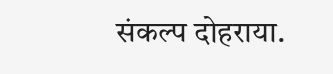संकल्प दोहराया.